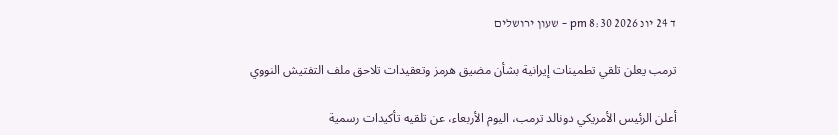ד 24 יונ 2026 8:30 pm - שעון ירושלים

ترمب يعلن تلقي تطمينات إيرانية بشأن مضيق هرمز وتعقيدات تلاحق ملف التفتيش النووي

أعلن الرئيس الأمريكي دونالد ترمب، اليوم الأربعاء، عن تلقيه تأكيدات رسمية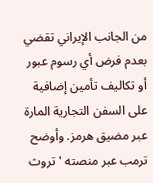من الجانب الإيراني تقضي بعدم فرض أي رسوم عبور أو تكاليف تأمين إضافية على السفن التجارية المارة عبر مضيق هرمز. وأوضح ترمب عبر منصته 'تروث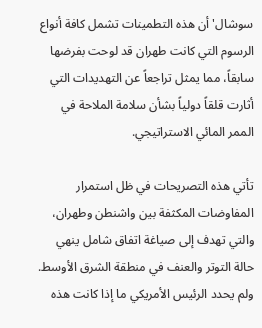سوشال' أن هذه التطمينات تشمل كافة أنواع الرسوم التي كانت طهران قد لوحت بفرضها سابقاً، مما يمثل تراجعاً عن التهديدات التي أثارت قلقاً دولياً بشأن سلامة الملاحة في الممر المائي الاستراتيجي.

تأتي هذه التصريحات في ظل استمرار المفاوضات المكثفة بين واشنطن وطهران، والتي تهدف إلى صياغة اتفاق شامل ينهي حالة التوتر والعنف في منطقة الشرق الأوسط. ولم يحدد الرئيس الأمريكي ما إذا كانت هذه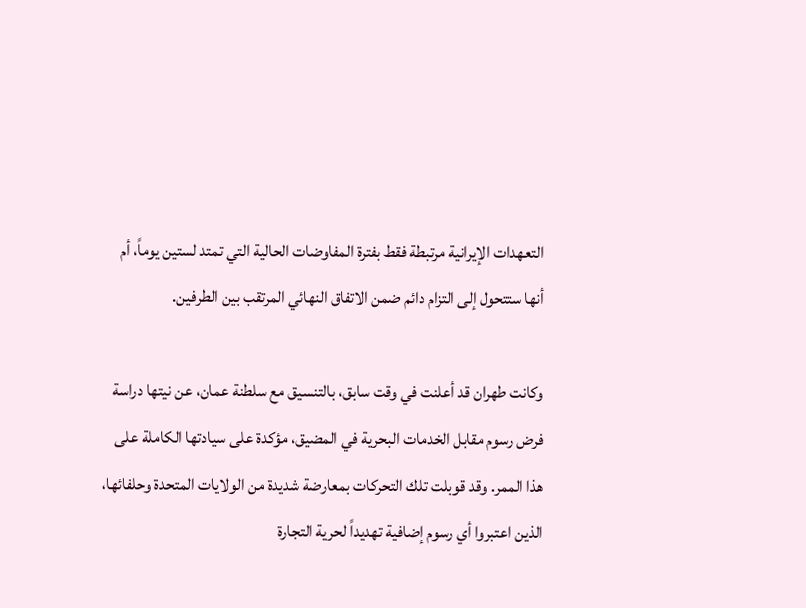التعهدات الإيرانية مرتبطة فقط بفترة المفاوضات الحالية التي تمتد لستين يوماً، أم أنها ستتحول إلى التزام دائم ضمن الاتفاق النهائي المرتقب بين الطرفين.

وكانت طهران قد أعلنت في وقت سابق، بالتنسيق مع سلطنة عمان، عن نيتها دراسة فرض رسوم مقابل الخدمات البحرية في المضيق، مؤكدة على سيادتها الكاملة على هذا الممر. وقد قوبلت تلك التحركات بمعارضة شديدة من الولايات المتحدة وحلفائها، الذين اعتبروا أي رسوم إضافية تهديداً لحرية التجارة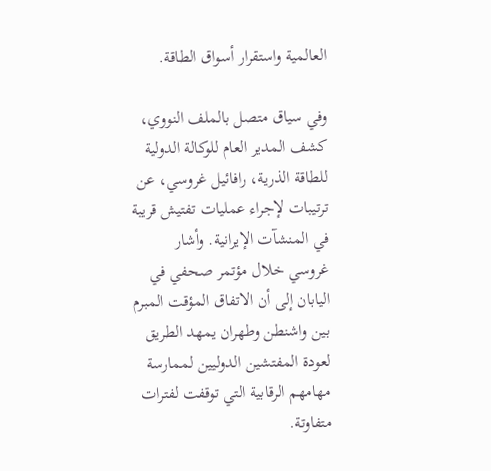العالمية واستقرار أسواق الطاقة.

وفي سياق متصل بالملف النووي، كشف المدير العام للوكالة الدولية للطاقة الذرية، رافائيل غروسي، عن ترتيبات لإجراء عمليات تفتيش قريبة في المنشآت الإيرانية. وأشار غروسي خلال مؤتمر صحفي في اليابان إلى أن الاتفاق المؤقت المبرم بين واشنطن وطهران يمهد الطريق لعودة المفتشين الدوليين لممارسة مهامهم الرقابية التي توقفت لفترات متفاوتة.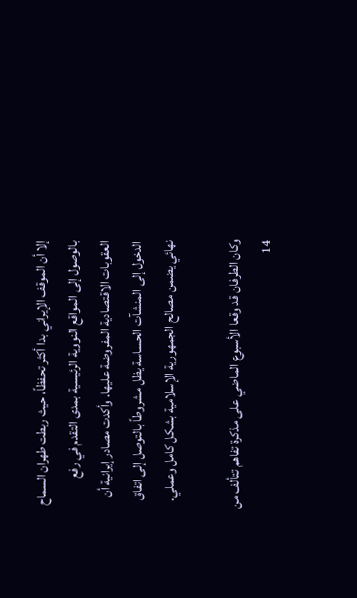إلا أن الموقف الإيراني بدا أكثر تحفظاً، حيث ربطت طهران السماح بالوصول إلى المواقع النووية الرئيسية بمدى التقدم في رفع العقوبات الاقتصادية المفروضة عليها. وأكدت مصادر إيرانية أن الدخول إلى المنشآت الحساسة يظل مشروطاً بالتوصل إلى اتفاق نهائي يضمن مصالح الجمهورية الإسلامية بشكل كامل وعملي.

وكان الطرفان قد وقعا الأسبوع الماضي على مذكرة تفاهم تتألف من 14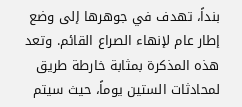بنداً، تهدف في جوهرها إلى وضع إطار عام لإنهاء الصراع القائم. وتعد هذه المذكرة بمثابة خارطة طريق لمحادثات الستين يوماً، حيث سيتم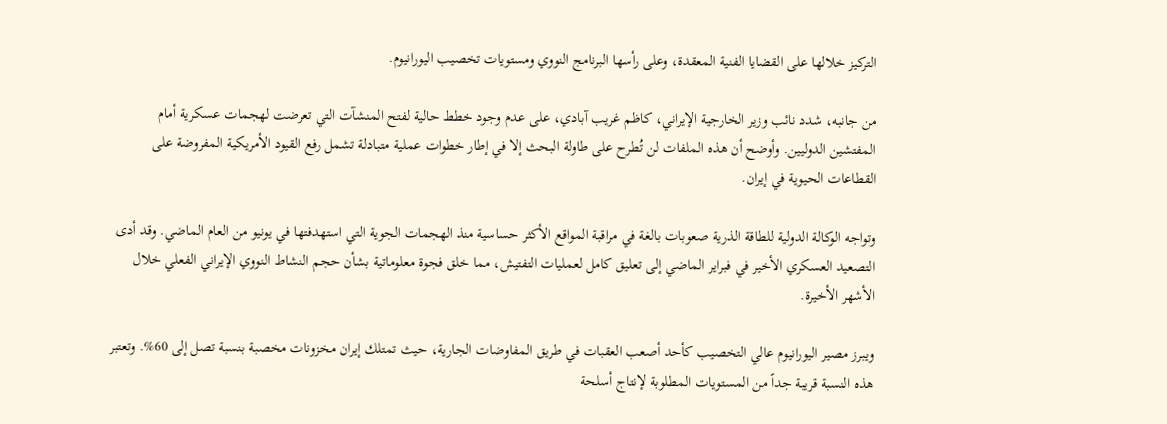التركيز خلالها على القضايا الفنية المعقدة، وعلى رأسها البرنامج النووي ومستويات تخصيب اليورانيوم.

من جانبه، شدد نائب وزير الخارجية الإيراني، كاظم غريب آبادي، على عدم وجود خطط حالية لفتح المنشآت التي تعرضت لهجمات عسكرية أمام المفتشين الدوليين. وأوضح أن هذه الملفات لن تُطرح على طاولة البحث إلا في إطار خطوات عملية متبادلة تشمل رفع القيود الأمريكية المفروضة على القطاعات الحيوية في إيران.

وتواجه الوكالة الدولية للطاقة الذرية صعوبات بالغة في مراقبة المواقع الأكثر حساسية منذ الهجمات الجوية التي استهدفتها في يونيو من العام الماضي. وقد أدى التصعيد العسكري الأخير في فبراير الماضي إلى تعليق كامل لعمليات التفتيش، مما خلق فجوة معلوماتية بشأن حجم النشاط النووي الإيراني الفعلي خلال الأشهر الأخيرة.

ويبرز مصير اليورانيوم عالي التخصيب كأحد أصعب العقبات في طريق المفاوضات الجارية، حيث تمتلك إيران مخزونات مخصبة بنسبة تصل إلى 60%. وتعتبر هذه النسبة قريبة جداً من المستويات المطلوبة لإنتاج أسلحة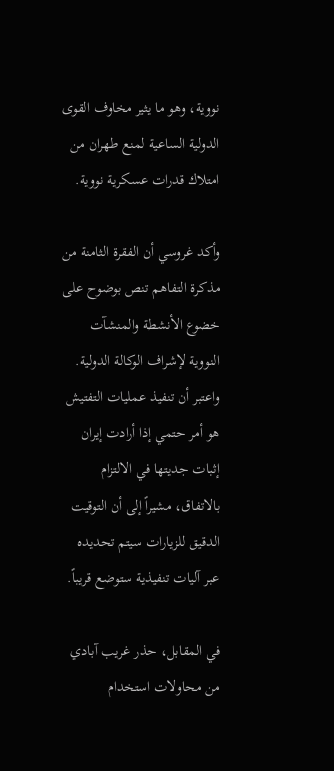نووية، وهو ما يثير مخاوف القوى الدولية الساعية لمنع طهران من امتلاك قدرات عسكرية نووية.

وأكد غروسي أن الفقرة الثامنة من مذكرة التفاهم تنص بوضوح على خضوع الأنشطة والمنشآت النووية لإشراف الوكالة الدولية. واعتبر أن تنفيذ عمليات التفتيش هو أمر حتمي إذا أرادت إيران إثبات جديتها في الالتزام بالاتفاق، مشيراً إلى أن التوقيت الدقيق للزيارات سيتم تحديده عبر آليات تنفيذية ستوضع قريباً.

في المقابل، حذر غريب آبادي من محاولات استخدام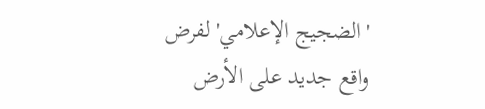'الضجيج الإعلامي' لفرض واقع جديد على الأرض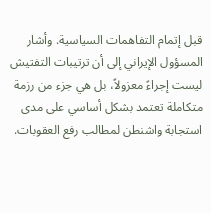قبل إتمام التفاهمات السياسية. وأشار المسؤول الإيراني إلى أن ترتيبات التفتيش ليست إجراءً معزولاً، بل هي جزء من رزمة متكاملة تعتمد بشكل أساسي على مدى استجابة واشنطن لمطالب رفع العقوبات.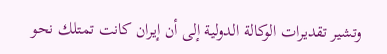وتشير تقديرات الوكالة الدولية إلى أن إيران كانت تمتلك نحو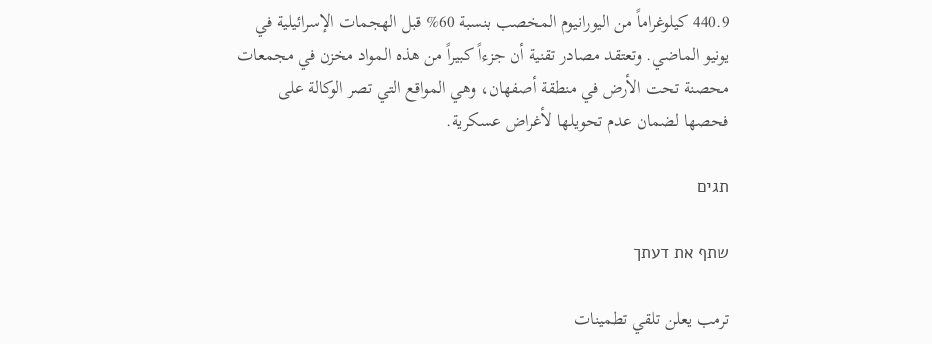440.9 كيلوغراماً من اليورانيوم المخصب بنسبة 60% قبل الهجمات الإسرائيلية في يونيو الماضي. وتعتقد مصادر تقنية أن جزءاً كبيراً من هذه المواد مخزن في مجمعات محصنة تحت الأرض في منطقة أصفهان، وهي المواقع التي تصر الوكالة على فحصها لضمان عدم تحويلها لأغراض عسكرية.

תגים

שתף את דעתך

ترمب يعلن تلقي تطمينات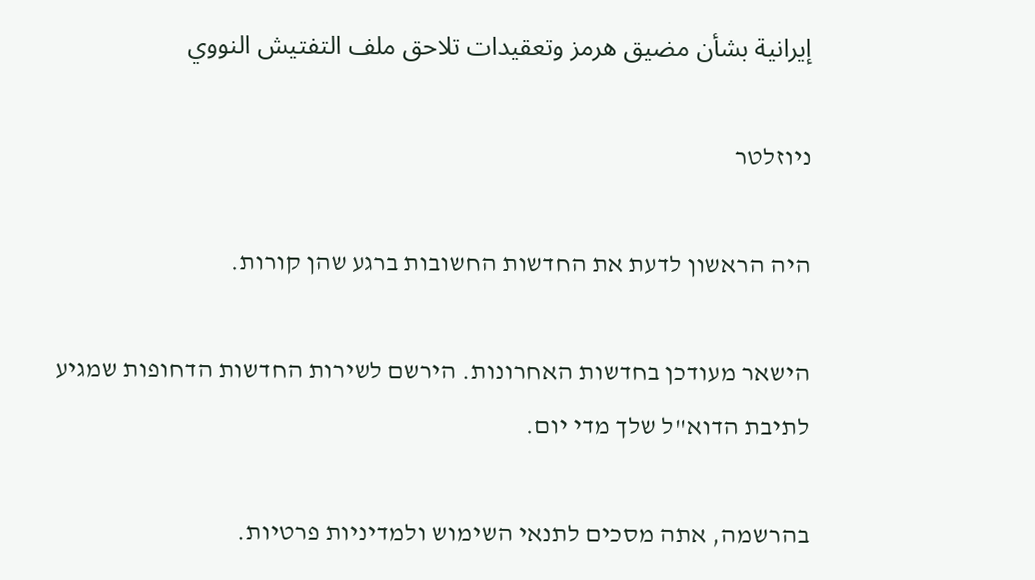إيرانية بشأن مضيق هرمز وتعقيدات تلاحق ملف التفتيش النووي

ניוזלטר

היה הראשון לדעת את החדשות החשובות ברגע שהן קורות.

הישאר מעודכן בחדשות האחרונות. הירשם לשירות החדשות הדחופות שמגיע לתיבת הדוא"ל שלך מדי יום.

בהרשמה, אתה מסכים לתנאי השימוש ולמדיניות פרטיות.